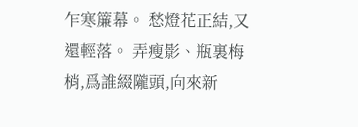乍寒簾幕。 愁燈花正結,又還輕落。 弄瘦影、瓶裏梅梢,爲誰綴隴頭,向來新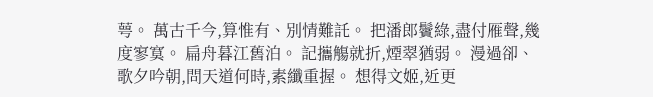萼。 萬古千今,算惟有、別情難託。 把潘郎鬢綠,盡付雁聲,幾度寥寞。 扁舟暮江舊泊。 記攜觴就折,煙翠猶弱。 漫過卻、歌夕吟朝,問天道何時,素纖重握。 想得文姬,近更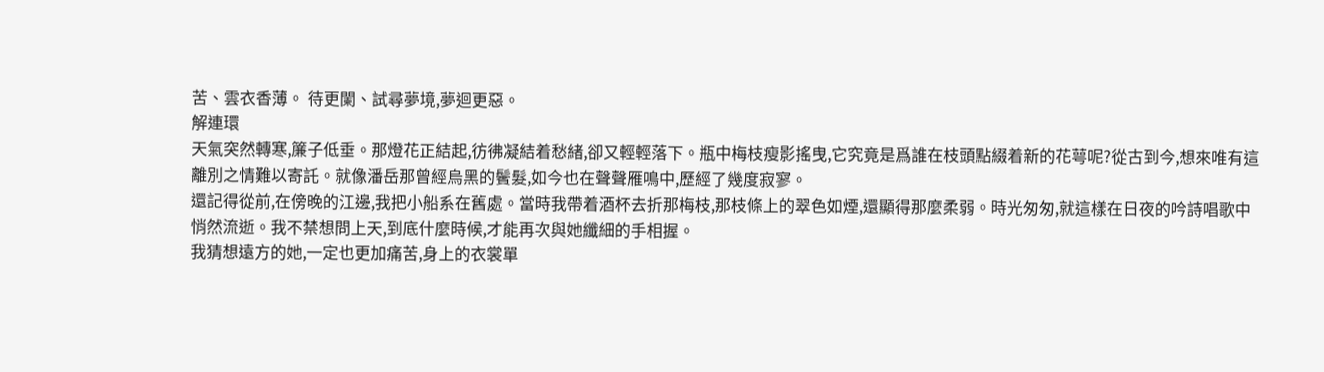苦、雲衣香薄。 待更闌、試尋夢境,夢迴更惡。
解連環
天氣突然轉寒,簾子低垂。那燈花正結起,彷彿凝結着愁緒,卻又輕輕落下。瓶中梅枝瘦影搖曳,它究竟是爲誰在枝頭點綴着新的花萼呢?從古到今,想來唯有這離別之情難以寄託。就像潘岳那曾經烏黑的鬢髮,如今也在聲聲雁鳴中,歷經了幾度寂寥。
還記得從前,在傍晚的江邊,我把小船系在舊處。當時我帶着酒杯去折那梅枝,那枝條上的翠色如煙,還顯得那麼柔弱。時光匆匆,就這樣在日夜的吟詩唱歌中悄然流逝。我不禁想問上天,到底什麼時候,才能再次與她纖細的手相握。
我猜想遠方的她,一定也更加痛苦,身上的衣裳單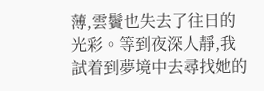薄,雲鬢也失去了往日的光彩。等到夜深人靜,我試着到夢境中去尋找她的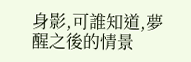身影,可誰知道,夢醒之後的情景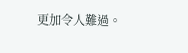更加令人難過。